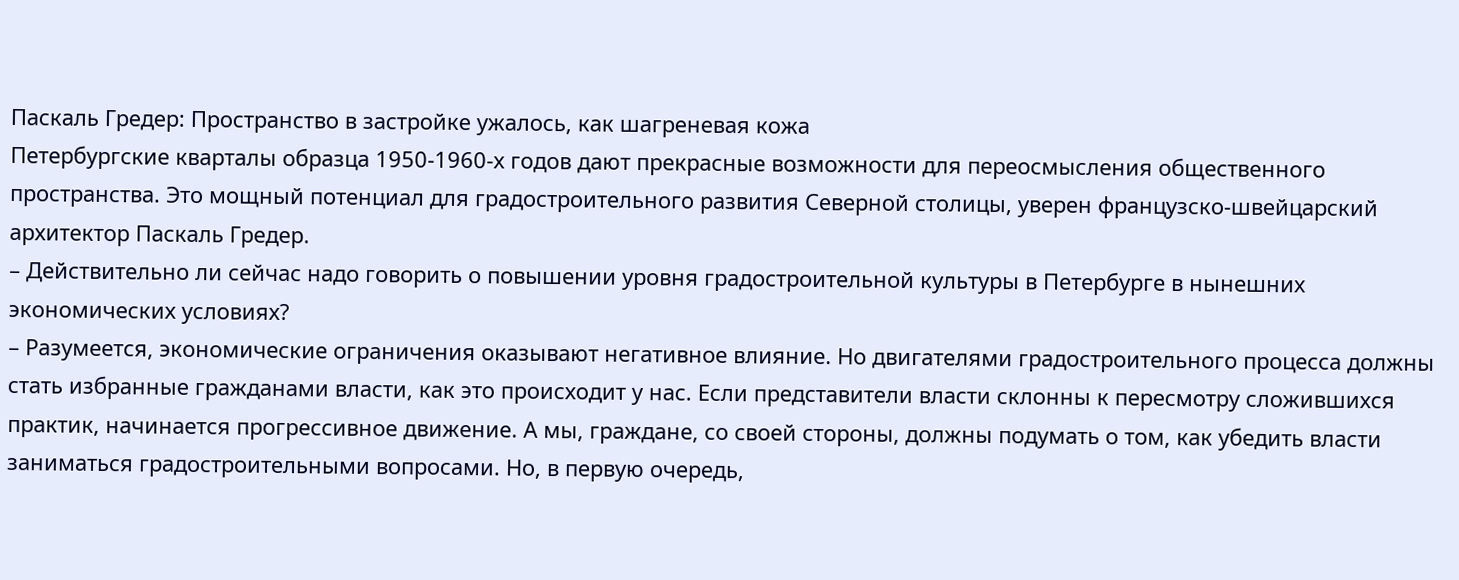Паскаль Гредер: Пространство в застройке ужалось, как шагреневая кожа
Петербургские кварталы образца 1950-1960-х годов дают прекрасные возможности для переосмысления общественного пространства. Это мощный потенциал для градостроительного развития Северной столицы, уверен французско-швейцарский архитектор Паскаль Гредер.
– Действительно ли сейчас надо говорить о повышении уровня градостроительной культуры в Петербурге в нынешних экономических условиях?
– Разумеется, экономические ограничения оказывают негативное влияние. Но двигателями градостроительного процесса должны стать избранные гражданами власти, как это происходит у нас. Если представители власти склонны к пересмотру сложившихся практик, начинается прогрессивное движение. А мы, граждане, со своей стороны, должны подумать о том, как убедить власти заниматься градостроительными вопросами. Но, в первую очередь,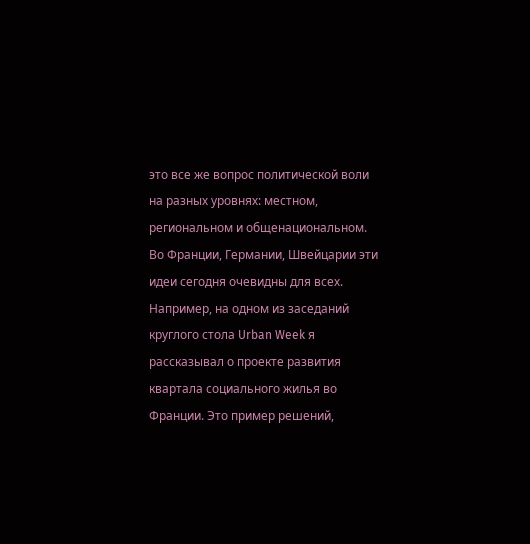это все же вопрос политической воли на разных уровнях: местном, региональном и общенациональном. Во Франции, Германии, Швейцарии эти идеи сегодня очевидны для всех.
Например, на одном из заседаний круглого стола Urban Week я рассказывал о проекте развития квартала социального жилья во Франции. Это пример решений,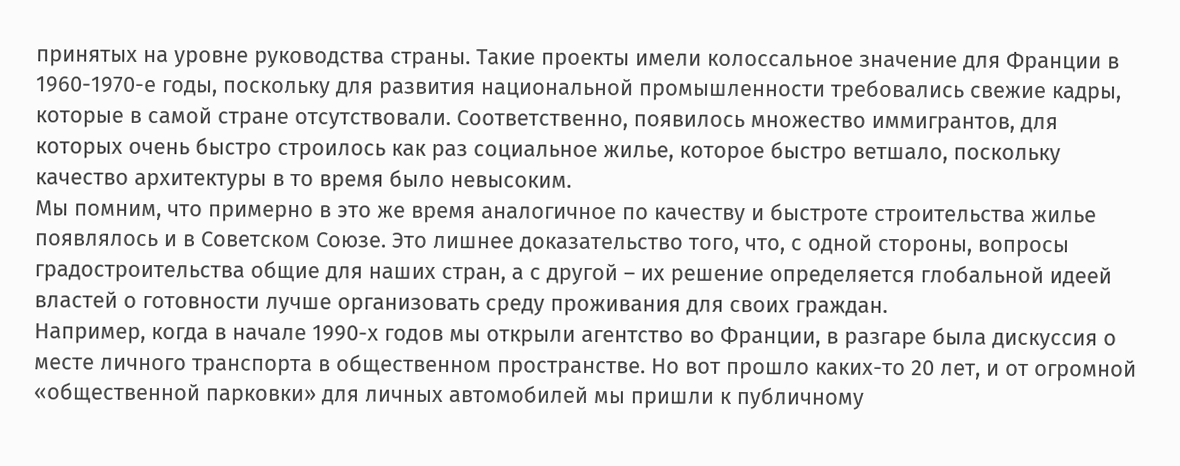принятых на уровне руководства страны. Такие проекты имели колоссальное значение для Франции в 1960-1970-е годы, поскольку для развития национальной промышленности требовались свежие кадры, которые в самой стране отсутствовали. Соответственно, появилось множество иммигрантов, для которых очень быстро строилось как раз социальное жилье, которое быстро ветшало, поскольку качество архитектуры в то время было невысоким.
Мы помним, что примерно в это же время аналогичное по качеству и быстроте строительства жилье появлялось и в Советском Союзе. Это лишнее доказательство того, что, с одной стороны, вопросы градостроительства общие для наших стран, а с другой – их решение определяется глобальной идеей властей о готовности лучше организовать среду проживания для своих граждан.
Например, когда в начале 1990-х годов мы открыли агентство во Франции, в разгаре была дискуссия о месте личного транспорта в общественном пространстве. Но вот прошло каких-то 20 лет, и от огромной «общественной парковки» для личных автомобилей мы пришли к публичному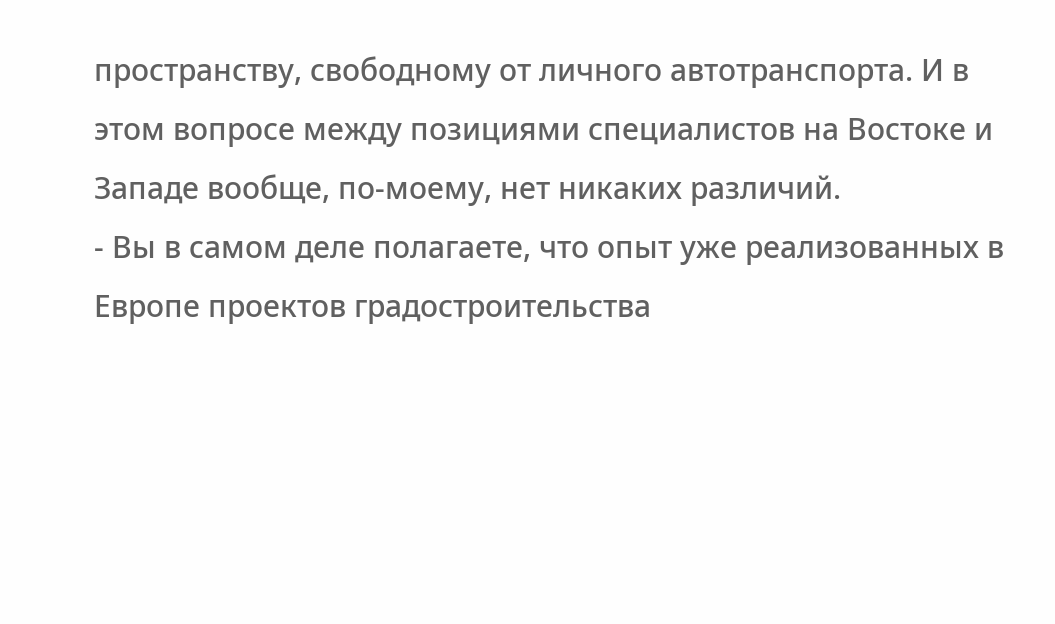пространству, свободному от личного автотранспорта. И в этом вопросе между позициями специалистов на Востоке и Западе вообще, по-моему, нет никаких различий.
- Вы в самом деле полагаете, что опыт уже реализованных в Европе проектов градостроительства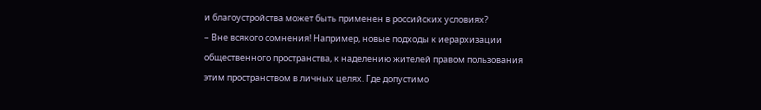и благоустройства может быть применен в российских условиях?
– Вне всякого сомнения! Например, новые подходы к иерархизации общественного пространства, к наделению жителей правом пользования этим пространством в личных целях. Где допустимо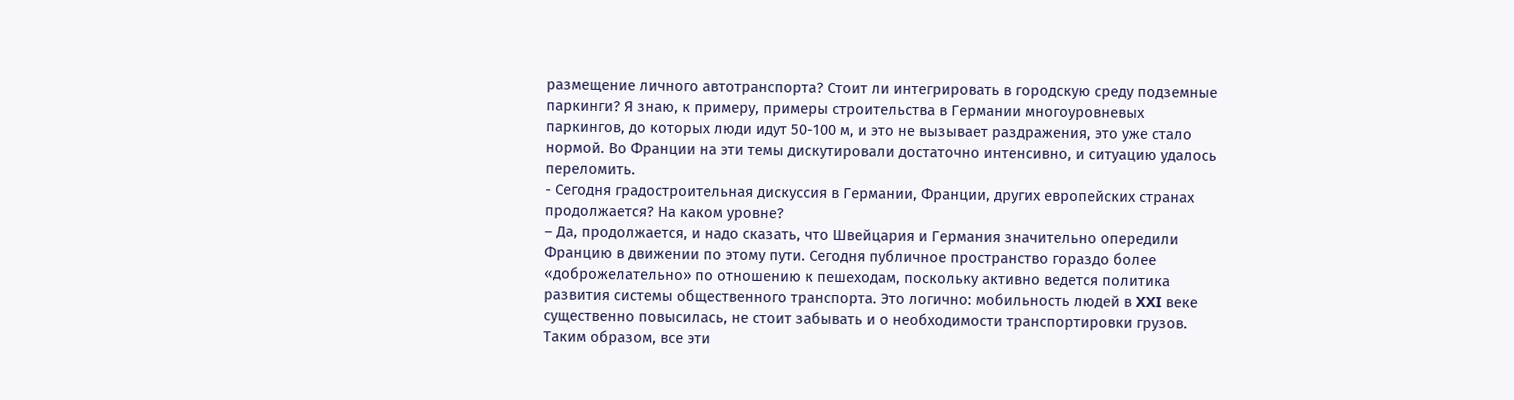размещение личного автотранспорта? Стоит ли интегрировать в городскую среду подземные паркинги? Я знаю, к примеру, примеры строительства в Германии многоуровневых паркингов, до которых люди идут 50-100 м, и это не вызывает раздражения, это уже стало нормой. Во Франции на эти темы дискутировали достаточно интенсивно, и ситуацию удалось переломить.
- Сегодня градостроительная дискуссия в Германии, Франции, других европейских странах продолжается? На каком уровне?
– Да, продолжается, и надо сказать, что Швейцария и Германия значительно опередили Францию в движении по этому пути. Сегодня публичное пространство гораздо более «доброжелательно» по отношению к пешеходам, поскольку активно ведется политика развития системы общественного транспорта. Это логично: мобильность людей в XXI веке существенно повысилась, не стоит забывать и о необходимости транспортировки грузов. Таким образом, все эти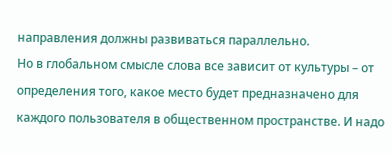направления должны развиваться параллельно.
Но в глобальном смысле слова все зависит от культуры – от определения того, какое место будет предназначено для каждого пользователя в общественном пространстве. И надо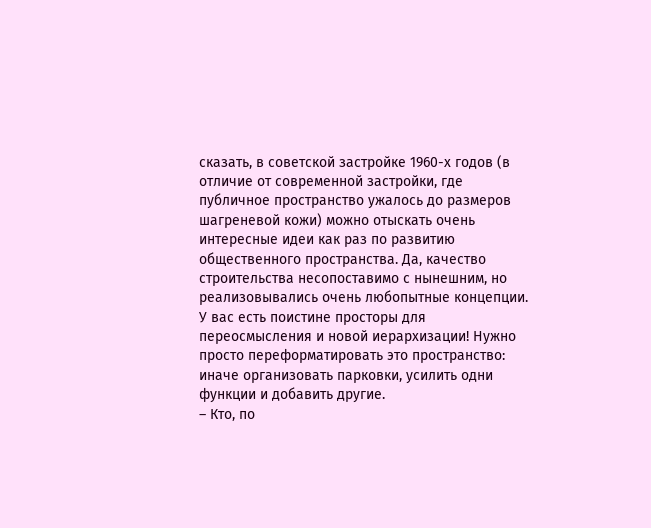сказать, в советской застройке 1960-х годов (в отличие от современной застройки, где публичное пространство ужалось до размеров шагреневой кожи) можно отыскать очень интересные идеи как раз по развитию общественного пространства. Да, качество строительства несопоставимо с нынешним, но реализовывались очень любопытные концепции. У вас есть поистине просторы для переосмысления и новой иерархизации! Нужно просто переформатировать это пространство: иначе организовать парковки, усилить одни функции и добавить другие.
– Кто, по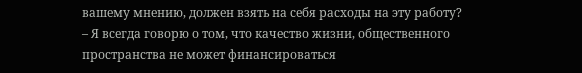вашему мнению, должен взять на себя расходы на эту работу?
– Я всегда говорю о том, что качество жизни, общественного пространства не может финансироваться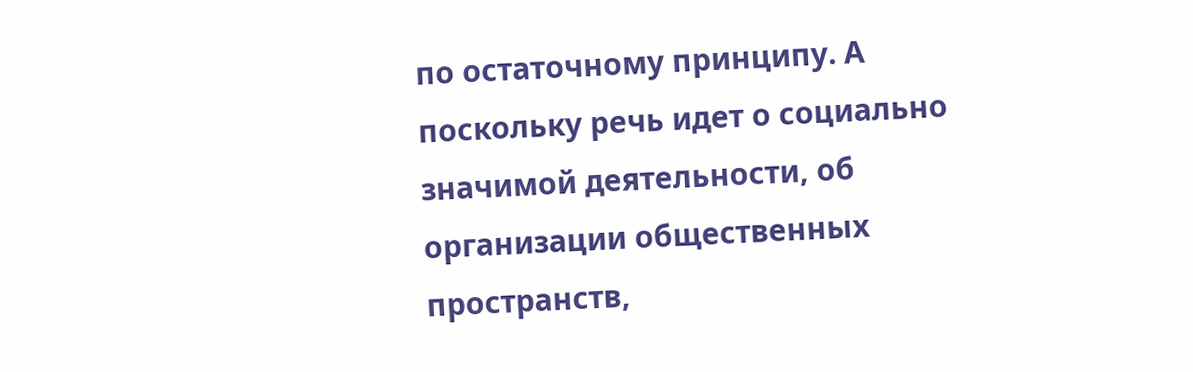по остаточному принципу. А поскольку речь идет о социально значимой деятельности, об организации общественных пространств,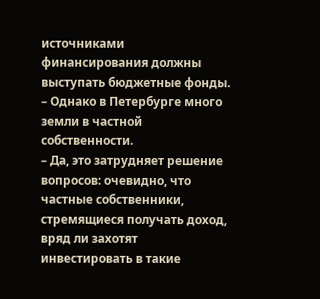источниками финансирования должны выступать бюджетные фонды.
– Однако в Петербурге много земли в частной собственности.
– Да, это затрудняет решение вопросов: очевидно, что частные собственники, стремящиеся получать доход, вряд ли захотят инвестировать в такие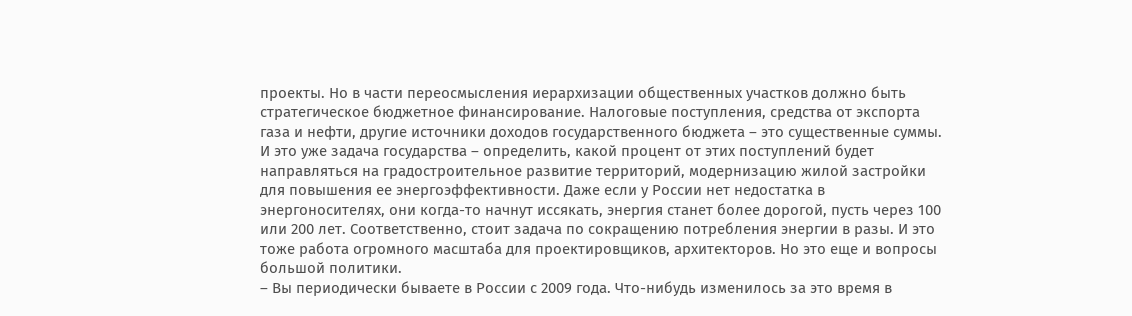проекты. Но в части переосмысления иерархизации общественных участков должно быть стратегическое бюджетное финансирование. Налоговые поступления, средства от экспорта газа и нефти, другие источники доходов государственного бюджета – это существенные суммы. И это уже задача государства – определить, какой процент от этих поступлений будет направляться на градостроительное развитие территорий, модернизацию жилой застройки для повышения ее энергоэффективности. Даже если у России нет недостатка в энергоносителях, они когда-то начнут иссякать, энергия станет более дорогой, пусть через 100 или 200 лет. Соответственно, стоит задача по сокращению потребления энергии в разы. И это тоже работа огромного масштаба для проектировщиков, архитекторов. Но это еще и вопросы большой политики.
– Вы периодически бываете в России с 2009 года. Что-нибудь изменилось за это время в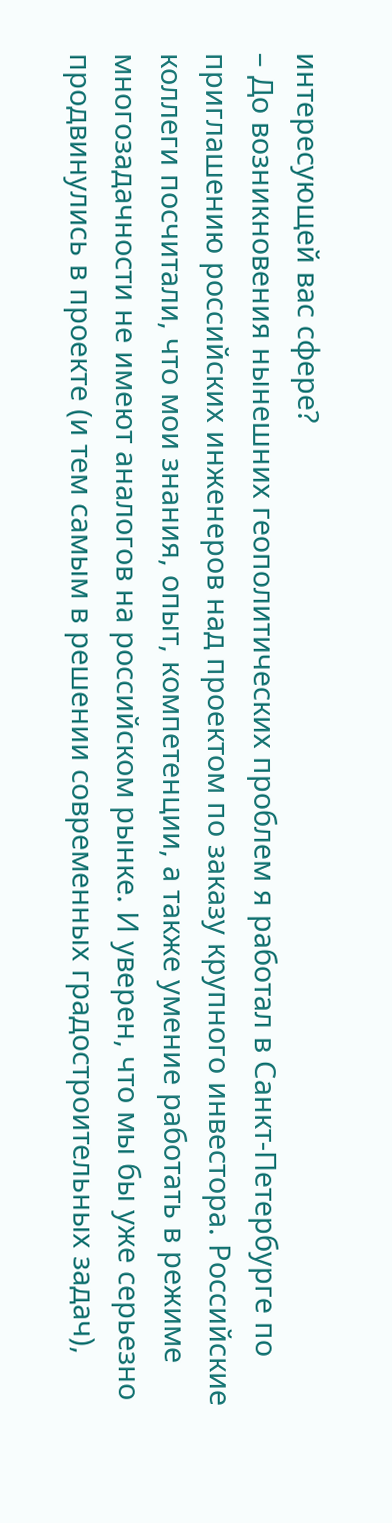интересующей вас сфере?
– До возникновения нынешних геополитических проблем я работал в Санкт-Петербурге по приглашению российских инженеров над проектом по заказу крупного инвестора. Российские коллеги посчитали, что мои знания, опыт, компетенции, а также умение работать в режиме многозадачности не имеют аналогов на российском рынке. И уверен, что мы бы уже серьезно продвинулись в проекте (и тем самым в решении современных градостроительных задач),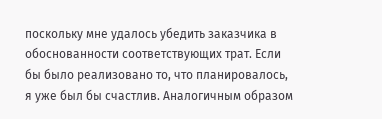поскольку мне удалось убедить заказчика в обоснованности соответствующих трат. Если бы было реализовано то, что планировалось, я уже был бы счастлив. Аналогичным образом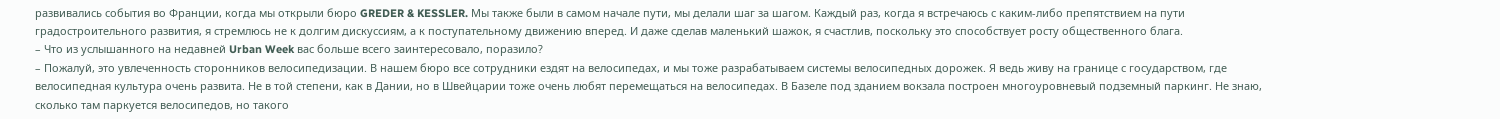развивались события во Франции, когда мы открыли бюро GREDER & KESSLER. Мы также были в самом начале пути, мы делали шаг за шагом. Каждый раз, когда я встречаюсь с каким-либо препятствием на пути градостроительного развития, я стремлюсь не к долгим дискуссиям, а к поступательному движению вперед. И даже сделав маленький шажок, я счастлив, поскольку это способствует росту общественного блага.
– Что из услышанного на недавней Urban Week вас больше всего заинтересовало, поразило?
– Пожалуй, это увлеченность сторонников велосипедизации. В нашем бюро все сотрудники ездят на велосипедах, и мы тоже разрабатываем системы велосипедных дорожек. Я ведь живу на границе с государством, где велосипедная культура очень развита. Не в той степени, как в Дании, но в Швейцарии тоже очень любят перемещаться на велосипедах. В Базеле под зданием вокзала построен многоуровневый подземный паркинг. Не знаю, сколько там паркуется велосипедов, но такого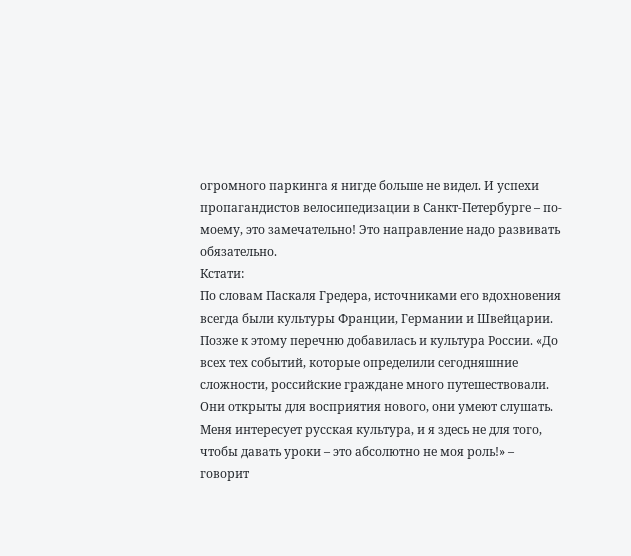огромного паркинга я нигде больше не видел. И успехи пропагандистов велосипедизации в Санкт-Петербурге – по-моему, это замечательно! Это направление надо развивать обязательно.
Кстати:
По словам Паскаля Гредера, источниками его вдохновения всегда были культуры Франции, Германии и Швейцарии. Позже к этому перечню добавилась и культура России. «До всех тех событий, которые определили сегодняшние сложности, российские граждане много путешествовали. Они открыты для восприятия нового, они умеют слушать. Меня интересует русская культура, и я здесь не для того, чтобы давать уроки – это абсолютно не моя роль!» – говорит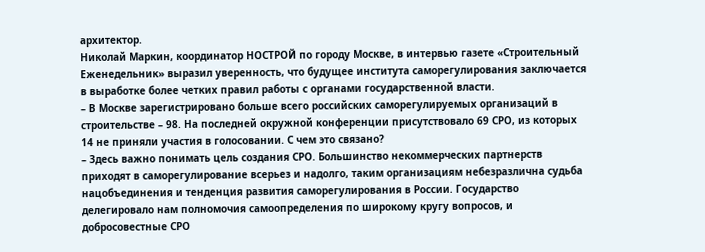архитектор.
Николай Маркин, координатор НОСТРОЙ по городу Москве, в интервью газете «Строительный Еженедельник» выразил уверенность, что будущее института саморегулирования заключается в выработке более четких правил работы с органами государственной власти.
– В Москве зарегистрировано больше всего российских саморегулируемых организаций в строительстве – 98. На последней окружной конференции присутствовало 69 СРО, из которых 14 не приняли участия в голосовании. С чем это связано?
– Здесь важно понимать цель создания СРО. Большинство некоммерческих партнерств приходят в саморегулирование всерьез и надолго, таким организациям небезразлична судьба нацобъединения и тенденция развития саморегулирования в России. Государство делегировало нам полномочия самоопределения по широкому кругу вопросов, и добросовестные СРО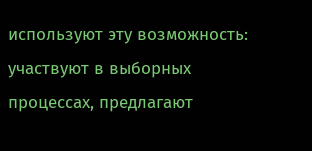используют эту возможность: участвуют в выборных процессах, предлагают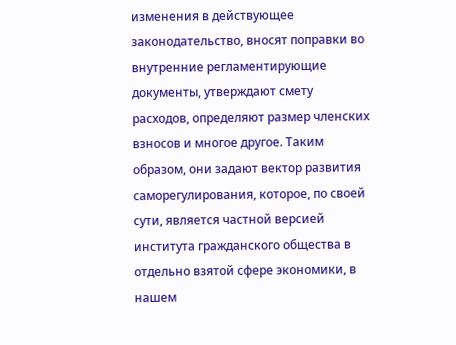изменения в действующее законодательство, вносят поправки во внутренние регламентирующие документы, утверждают смету расходов, определяют размер членских взносов и многое другое. Таким образом, они задают вектор развития саморегулирования, которое, по своей сути, является частной версией института гражданского общества в отдельно взятой сфере экономики, в нашем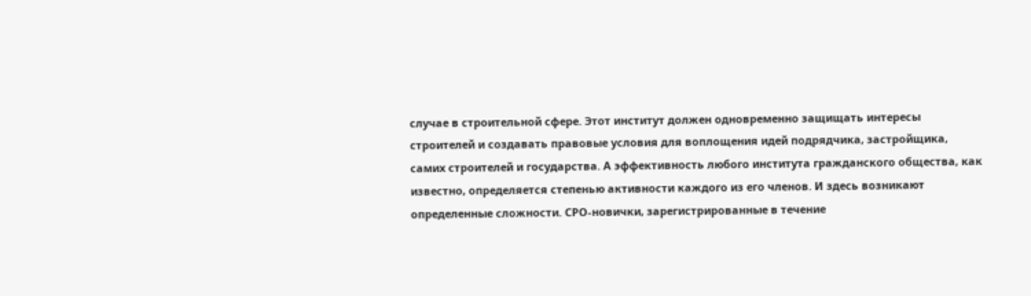случае в строительной сфере. Этот институт должен одновременно защищать интересы строителей и создавать правовые условия для воплощения идей подрядчика, застройщика, самих строителей и государства. А эффективность любого института гражданского общества, как известно, определяется степенью активности каждого из его членов. И здесь возникают определенные сложности. СРО-новички, зарегистрированные в течение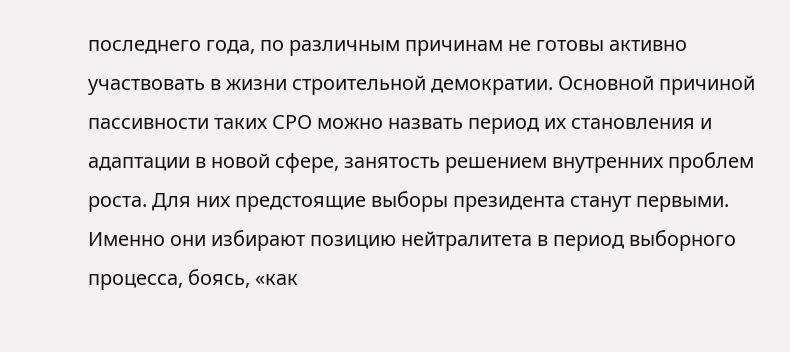последнего года, по различным причинам не готовы активно участвовать в жизни строительной демократии. Основной причиной пассивности таких СРО можно назвать период их становления и адаптации в новой сфере, занятость решением внутренних проблем роста. Для них предстоящие выборы президента станут первыми. Именно они избирают позицию нейтралитета в период выборного процесса, боясь, «как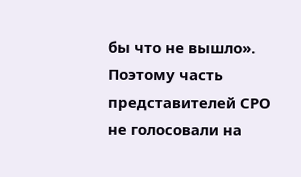бы что не вышло». Поэтому часть представителей СРО не голосовали на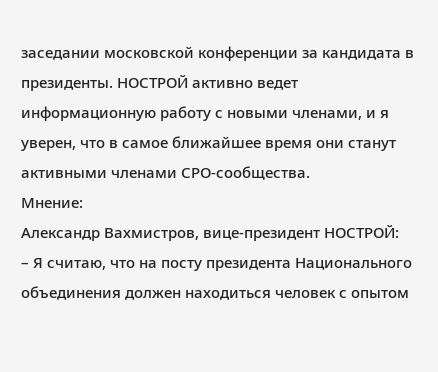заседании московской конференции за кандидата в президенты. НОСТРОЙ активно ведет информационную работу с новыми членами, и я уверен, что в самое ближайшее время они станут активными членами СРО-сообщества.
Мнение:
Александр Вахмистров, вице-президент НОСТРОЙ:
– Я считаю, что на посту президента Национального объединения должен находиться человек с опытом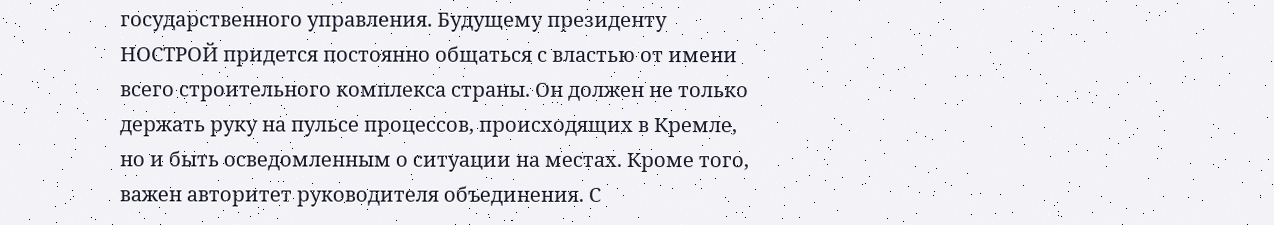государственного управления. Будущему президенту НОСТРОЙ придется постоянно общаться с властью от имени всего строительного комплекса страны. Он должен не только держать руку на пульсе процессов, происходящих в Кремле, но и быть осведомленным о ситуации на местах. Кроме того, важен авторитет руководителя объединения. С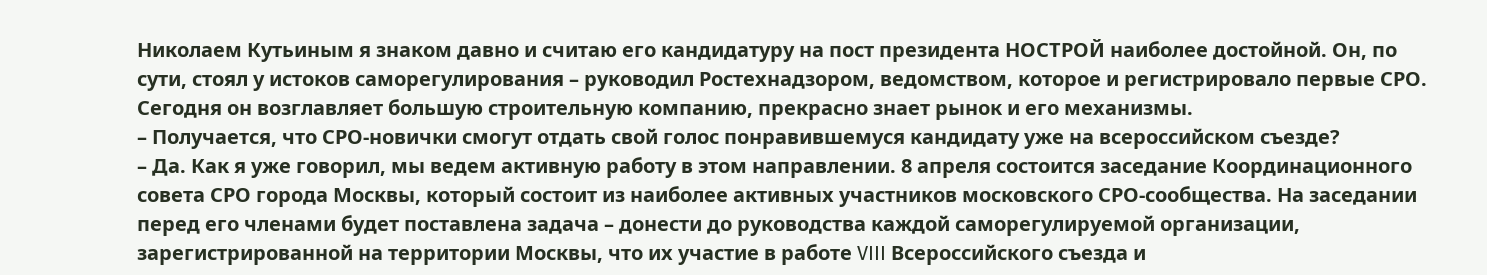Николаем Кутьиным я знаком давно и считаю его кандидатуру на пост президента НОСТРОЙ наиболее достойной. Он, по сути, стоял у истоков саморегулирования – руководил Ростехнадзором, ведомством, которое и регистрировало первые СРО. Сегодня он возглавляет большую строительную компанию, прекрасно знает рынок и его механизмы.
– Получается, что СРО-новички смогут отдать свой голос понравившемуся кандидату уже на всероссийском съезде?
– Да. Как я уже говорил, мы ведем активную работу в этом направлении. 8 апреля состоится заседание Координационного совета СРО города Москвы, который состоит из наиболее активных участников московского СРО-сообщества. На заседании перед его членами будет поставлена задача – донести до руководства каждой саморегулируемой организации, зарегистрированной на территории Москвы, что их участие в работе VIII Всероссийского съезда и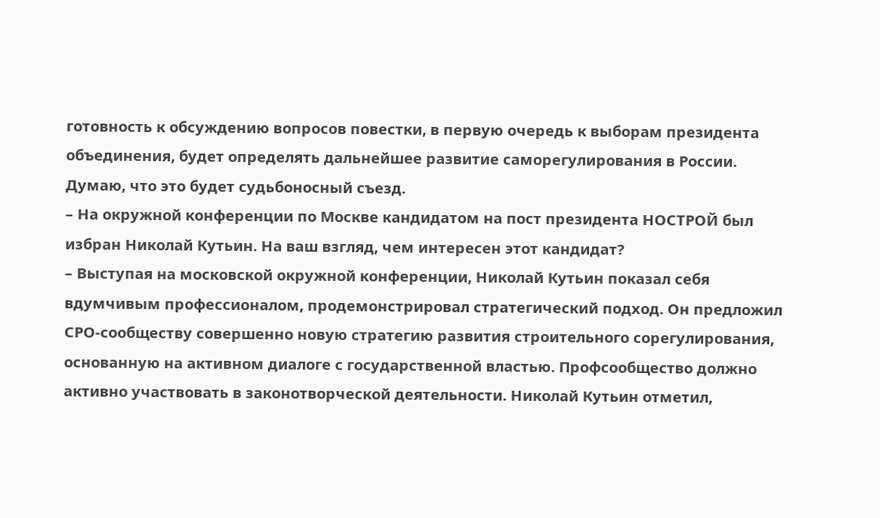готовность к обсуждению вопросов повестки, в первую очередь к выборам президента объединения, будет определять дальнейшее развитие саморегулирования в России. Думаю, что это будет судьбоносный съезд.
– На окружной конференции по Москве кандидатом на пост президента НОСТРОЙ был избран Николай Кутьин. На ваш взгляд, чем интересен этот кандидат?
– Выступая на московской окружной конференции, Николай Кутьин показал себя вдумчивым профессионалом, продемонстрировал стратегический подход. Он предложил СРО-сообществу совершенно новую стратегию развития строительного сорегулирования, основанную на активном диалоге с государственной властью. Профсообщество должно активно участвовать в законотворческой деятельности. Николай Кутьин отметил,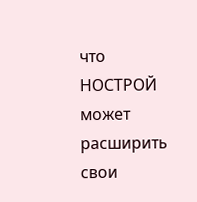что НОСТРОЙ может расширить свои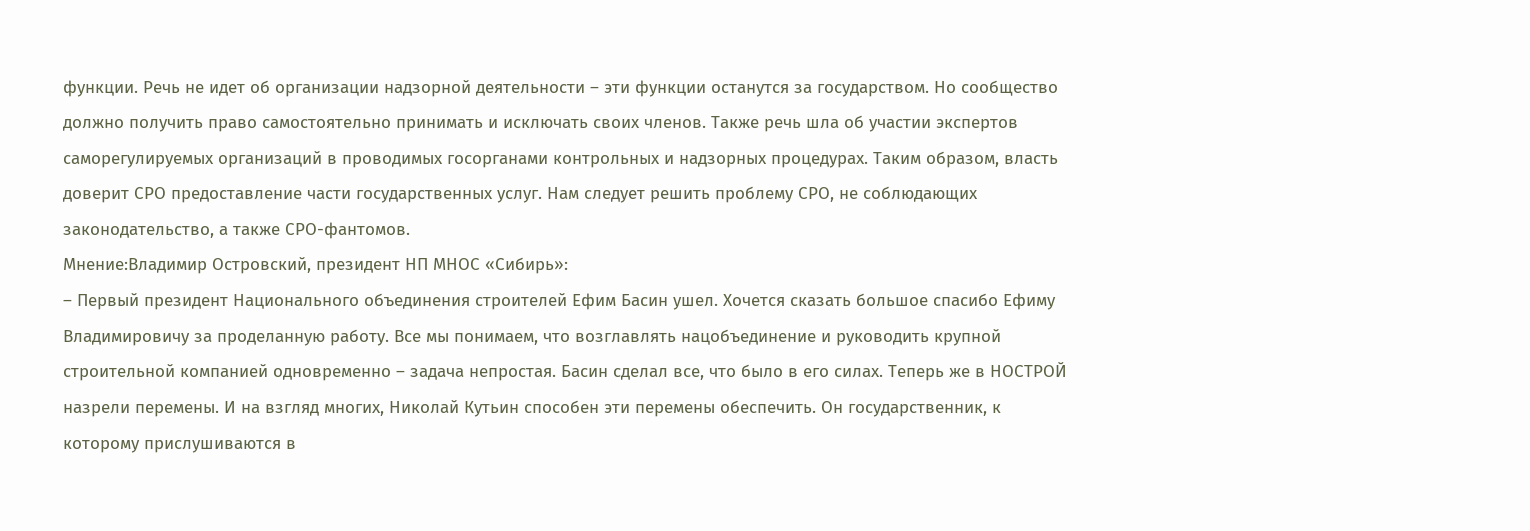функции. Речь не идет об организации надзорной деятельности – эти функции останутся за государством. Но сообщество должно получить право самостоятельно принимать и исключать своих членов. Также речь шла об участии экспертов саморегулируемых организаций в проводимых госорганами контрольных и надзорных процедурах. Таким образом, власть доверит СРО предоставление части государственных услуг. Нам следует решить проблему СРО, не соблюдающих законодательство, а также СРО-фантомов.
Мнение:Владимир Островский, президент НП МНОС «Сибирь»:
– Первый президент Национального объединения строителей Ефим Басин ушел. Хочется сказать большое спасибо Ефиму Владимировичу за проделанную работу. Все мы понимаем, что возглавлять нацобъединение и руководить крупной строительной компанией одновременно – задача непростая. Басин сделал все, что было в его силах. Теперь же в НОСТРОЙ назрели перемены. И на взгляд многих, Николай Кутьин способен эти перемены обеспечить. Он государственник, к которому прислушиваются в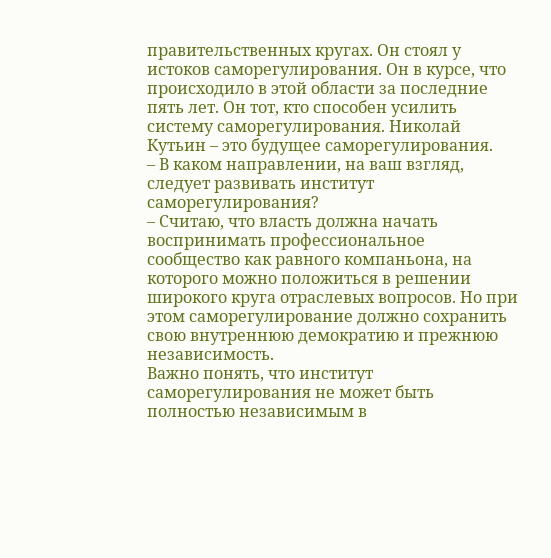правительственных кругах. Он стоял у истоков саморегулирования. Он в курсе, что происходило в этой области за последние пять лет. Он тот, кто способен усилить систему саморегулирования. Николай Кутьин – это будущее саморегулирования.
– В каком направлении, на ваш взгляд, следует развивать институт саморегулирования?
– Считаю, что власть должна начать воспринимать профессиональное сообщество как равного компаньона, на которого можно положиться в решении широкого круга отраслевых вопросов. Но при этом саморегулирование должно сохранить свою внутреннюю демократию и прежнюю независимость.
Важно понять, что институт саморегулирования не может быть полностью независимым в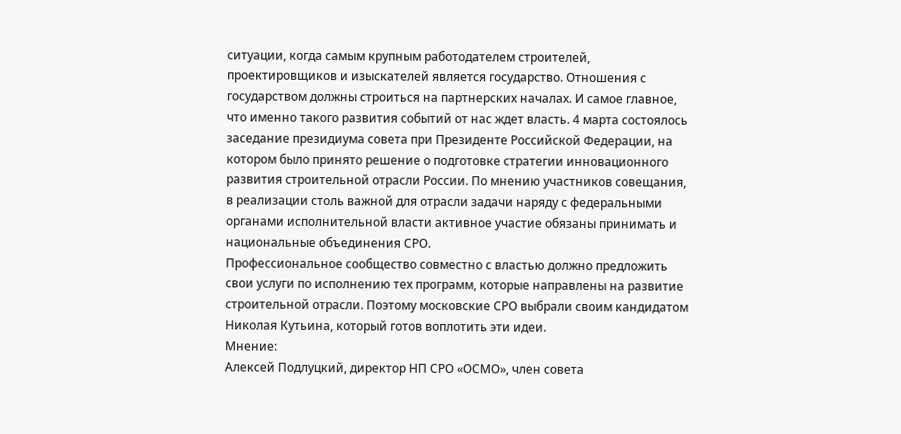ситуации, когда самым крупным работодателем строителей, проектировщиков и изыскателей является государство. Отношения с государством должны строиться на партнерских началах. И самое главное, что именно такого развития событий от нас ждет власть. 4 марта состоялось заседание президиума совета при Президенте Российской Федерации, на котором было принято решение о подготовке стратегии инновационного развития строительной отрасли России. По мнению участников совещания, в реализации столь важной для отрасли задачи наряду с федеральными органами исполнительной власти активное участие обязаны принимать и национальные объединения СРО.
Профессиональное сообщество совместно с властью должно предложить свои услуги по исполнению тех программ, которые направлены на развитие строительной отрасли. Поэтому московские СРО выбрали своим кандидатом Николая Кутьина, который готов воплотить эти идеи.
Мнение:
Алексей Подлуцкий, директор НП СРО «ОСМО», член совета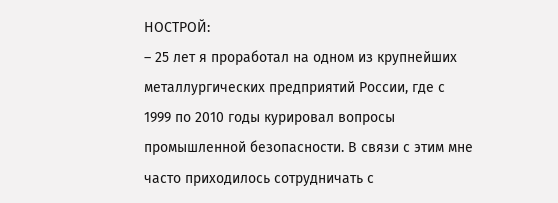НОСТРОЙ:
– 25 лет я проработал на одном из крупнейших металлургических предприятий России, где с 1999 по 2010 годы курировал вопросы промышленной безопасности. В связи с этим мне часто приходилось сотрудничать с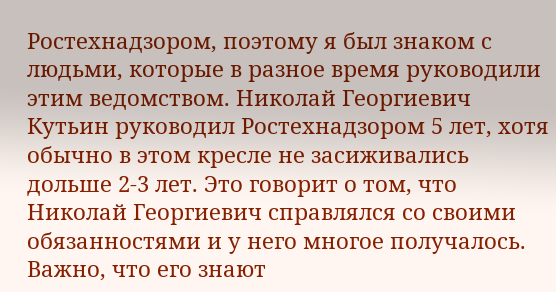Ростехнадзором, поэтому я был знаком с людьми, которые в разное время руководили этим ведомством. Николай Георгиевич Кутьин руководил Ростехнадзором 5 лет, хотя обычно в этом кресле не засиживались дольше 2-3 лет. Это говорит о том, что Николай Георгиевич справлялся со своими обязанностями и у него многое получалось. Важно, что его знают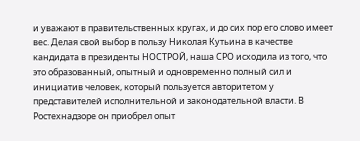и уважают в правительственных кругах, и до сих пор его слово имеет вес. Делая свой выбор в пользу Николая Кутьина в качестве кандидата в президенты НОСТРОЙ, наша СРО исходила из того, что это образованный, опытный и одновременно полный сил и инициатив человек, который пользуется авторитетом у представителей исполнительной и законодательной власти. В Ростехнадзоре он приобрел опыт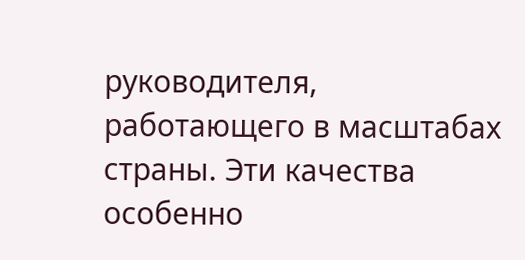руководителя, работающего в масштабах страны. Эти качества особенно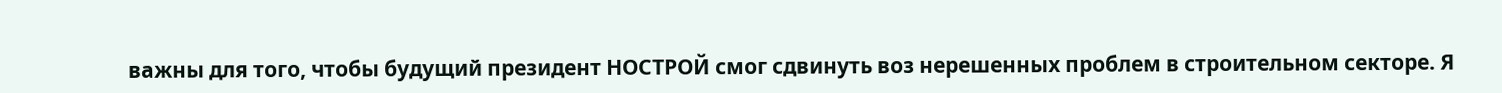важны для того, чтобы будущий президент НОСТРОЙ смог сдвинуть воз нерешенных проблем в строительном секторе. Я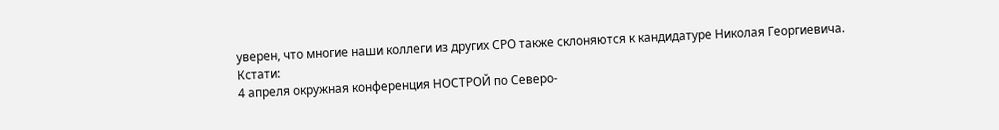уверен, что многие наши коллеги из других СРО также склоняются к кандидатуре Николая Георгиевича.
Кстати:
4 апреля окружная конференция НОСТРОЙ по Северо-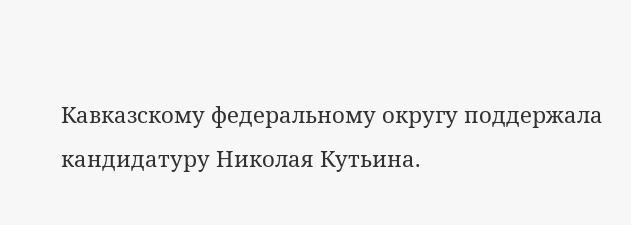Кавказскому федеральному округу поддержала кандидатуру Николая Кутьина.